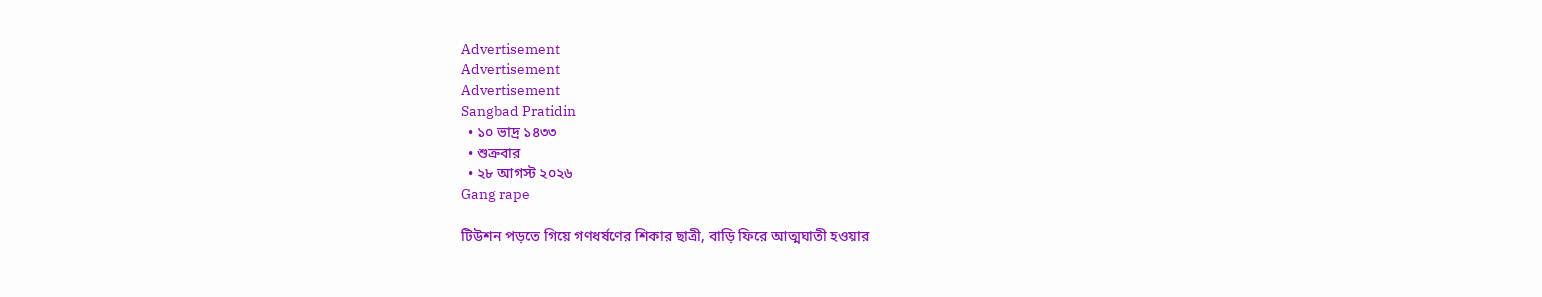Advertisement
Advertisement
Advertisement
Sangbad Pratidin
  • ১০ ভাদ্র ১৪৩৩
  • শুক্রবার
  • ২৮ আগস্ট ২০২৬
Gang rape

টিউশন পড়তে গিয়ে গণধর্ষণের শিকার ছাত্রী, বাড়ি ফিরে আত্মঘাতী হওয়ার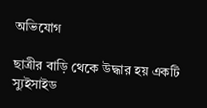অভিযোগ

ছাত্রীর বাড়ি থেকে উদ্ধার হয় একটি স্যুইসাইড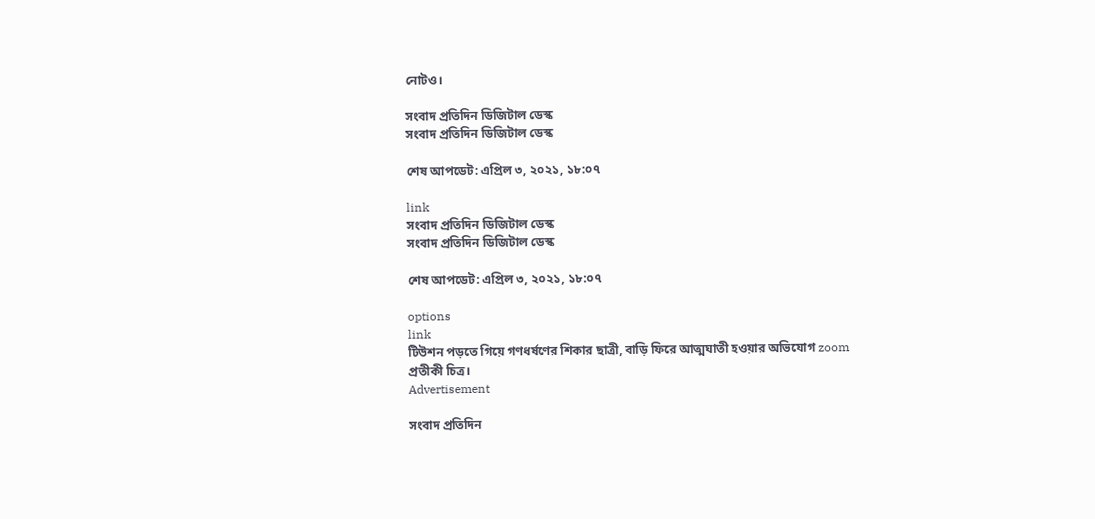নোটও।

সংবাদ প্রতিদিন ডিজিটাল ডেস্ক
সংবাদ প্রতিদিন ডিজিটাল ডেস্ক

শেষ আপডেট: এপ্রিল ৩, ২০২১, ১৮:০৭

link
সংবাদ প্রতিদিন ডিজিটাল ডেস্ক
সংবাদ প্রতিদিন ডিজিটাল ডেস্ক

শেষ আপডেট: এপ্রিল ৩, ২০২১, ১৮:০৭

options
link
টিউশন পড়তে গিয়ে গণধর্ষণের শিকার ছাত্রী, বাড়ি ফিরে আত্মঘাতী হওয়ার অভিযোগ zoom
প্রতীকী চিত্র।
Advertisement

সংবাদ প্রতিদিন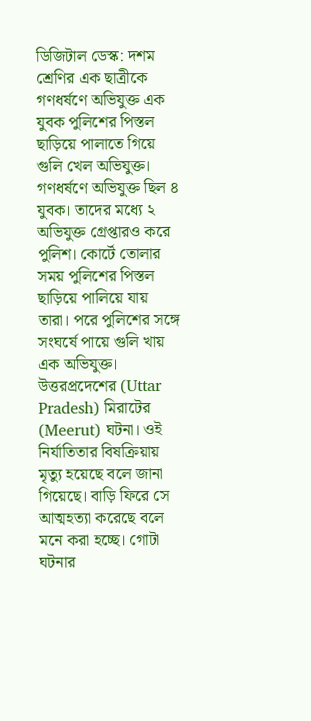ডিজিটাল ডেস্ক: দশম শ্রেণির এক ছাত্রীকে গণধর্ষণে অভিযুক্ত এক যুবক পুলিশের পিস্তল ছাড়িয়ে পালাতে গিয়ে গুলি খেল অভিযুক্ত। গণধর্ষণে অভিযুক্ত ছিল ৪ যুবক। তাদের মধ্যে ২ অভিযুক্ত গ্রেপ্তারও করে পুলিশ। কোর্টে তোলার সময় পুলিশের পিস্তল ছাড়িয়ে পালিয়ে যায় তারা। পরে পুলিশের সঙ্গে সংঘর্ষে পায়ে গুলি খায় এক অভিযুক্ত। উত্তরপ্রদেশের (Uttar Pradesh) মিরাটের (Meerut) ঘটনা। ওই নির্যাতিতার বিষক্রিয়ায় মৃত্যু হয়েছে বলে জানা গিয়েছে। বাড়ি ফিরে সে আত্মহত্যা করেছে বলে মনে করা হচ্ছে। গোটা ঘটনার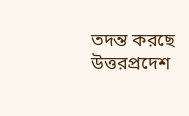তদন্ত করছে উত্তরপ্রদেশ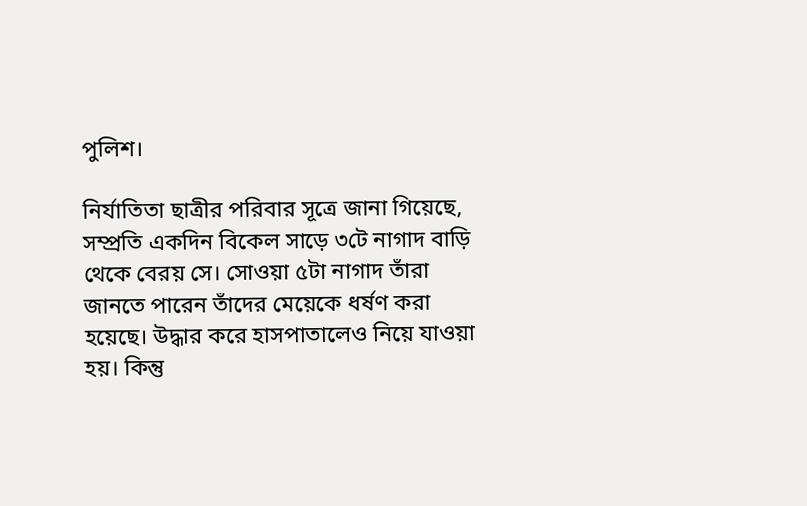পুলিশ।

নির্যাতিতা ছাত্রীর পরিবার সূত্রে জানা গিয়েছে, সম্প্রতি একদিন বিকেল সাড়ে ৩টে নাগাদ বাড়ি থেকে বেরয় সে। সোওয়া ৫টা নাগাদ তাঁরা জানতে পারেন তাঁদের মেয়েকে ধর্ষণ করা হয়েছে। উদ্ধার করে হাসপাতালেও নিয়ে যাওয়া হয়। কিন্তু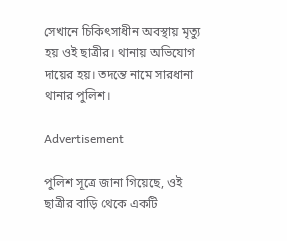সেখানে চিকিৎসাধীন অবস্থায় মৃত্যু হয় ওই ছাত্রীর। থানায় অভিযোগ দায়ের হয়। তদন্তে নামে সারধানা থানার পুলিশ।

Advertisement

পুলিশ সূত্রে জানা গিয়েছে, ওই ছাত্রীর বাড়ি থেকে একটি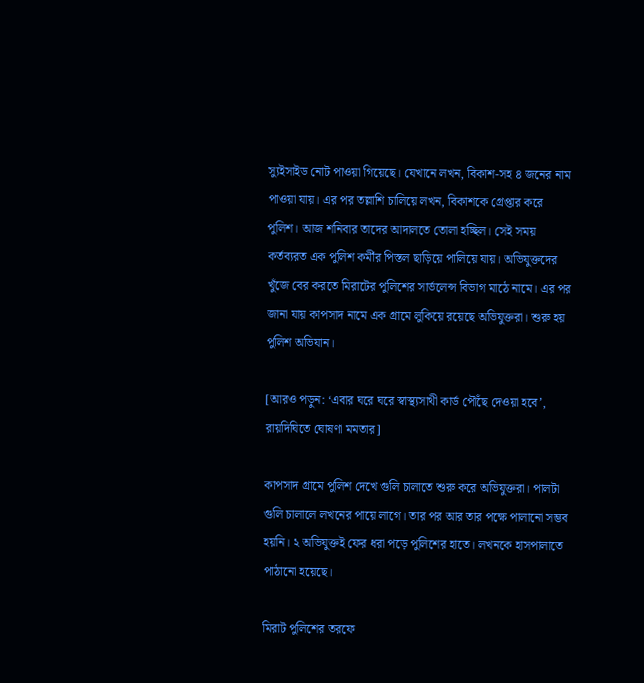স্যুইসাইড নোট পাওয়া গিয়েছে। যেখানে লখন, বিকাশ-সহ ৪ জনের নাম পাওয়া যায়। এর পর তল্লাশি চালিয়ে লখন, বিকাশকে গ্রেপ্তার করে পুলিশ। আজ শনিবার তাদের আদালতে তোলা হচ্ছিল। সেই সময় কর্তব্যরত এক পুলিশ কর্মীর পিস্তল ছাড়িয়ে পালিয়ে যায়। অভিযুক্তদের খুঁজে বের করতে মিরাটের পুলিশের সার্ভলেন্স বিভাগ মাঠে নামে। এর পর জানা যায় কাপসাদ নামে এক গ্রামে লুকিয়ে রয়েছে অভিযুক্তরা। শুরু হয় পুলিশ অভিযান।

[আরও পড়ুন: ‘এবার ঘরে ঘরে স্বাস্থ্যসাথী কার্ড পৌঁছে দেওয়া হবে’, রায়দিঘিতে ঘোষণা মমতার]

কাপসাদ গ্রামে পুলিশ দেখে গুলি চালাতে শুরু করে অভিযুক্তরা। পালটা গুলি চালালে লখনের পায়ে লাগে। তার পর আর তার পক্ষে পালানো সম্ভব হয়নি। ২ অভিযুক্তই ফের ধরা পড়ে পুলিশের হাতে। লখনকে হাসপালাতে পাঠানো হয়েছে।

মিরাট পুলিশের তরফে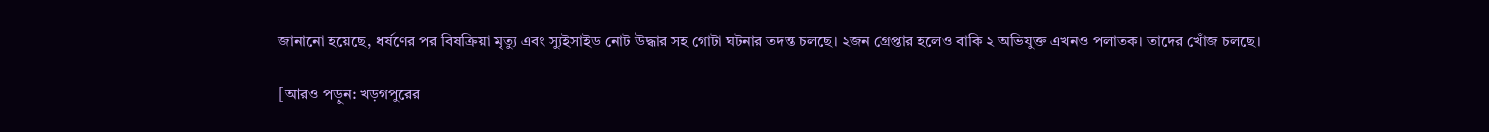জানানো হয়েছে, ধর্ষণের পর বিষক্রিয়া মৃত্যু এবং স্যুইসাইড নোট উদ্ধার সহ গোটা ঘটনার তদন্ত চলছে। ২জন গ্রেপ্তার হলেও বাকি ২ অভিযুক্ত এখনও পলাতক। তাদের খোঁজ চলছে।

[আরও পড়ুন: খড়গপুরের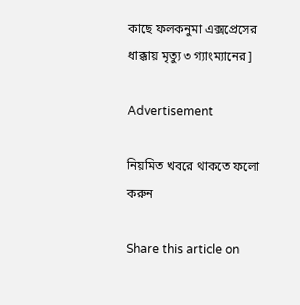কাছে ফলকনুমা এক্সপ্রেসের ধাক্কায় মৃত্যু ৩ গ্যাংম্যানের]

Advertisement

নিয়মিত খবরে থাকতে ফলো করুন

Share this article on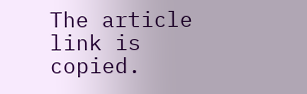The article link is copied.